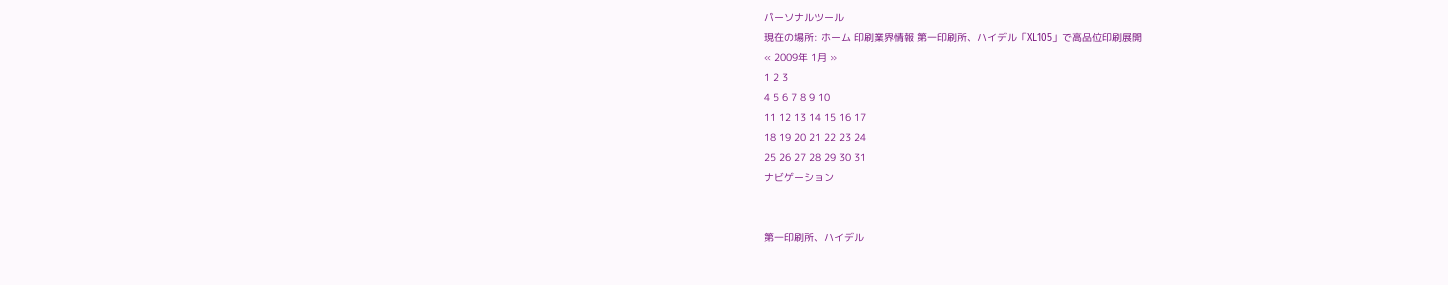パーソナルツール
現在の場所: ホーム 印刷業界情報 第一印刷所、ハイデル「XL105」で高品位印刷展開
« 2009年 1月 »
1 2 3
4 5 6 7 8 9 10
11 12 13 14 15 16 17
18 19 20 21 22 23 24
25 26 27 28 29 30 31
ナビゲーション


第一印刷所、ハイデル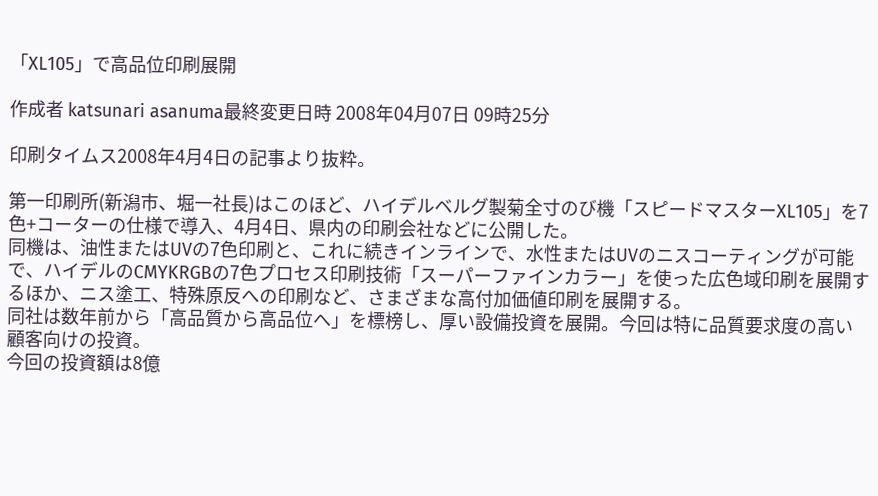「XL105」で高品位印刷展開

作成者 katsunari asanuma最終変更日時 2008年04月07日 09時25分

印刷タイムス2008年4月4日の記事より抜粋。

第一印刷所(新潟市、堀一社長)はこのほど、ハイデルベルグ製菊全寸のび機「スピードマスターXL105」を7色+コーターの仕様で導入、4月4日、県内の印刷会社などに公開した。
同機は、油性またはUVの7色印刷と、これに続きインラインで、水性またはUVのニスコーティングが可能で、ハイデルのCMYKRGBの7色プロセス印刷技術「スーパーファインカラー」を使った広色域印刷を展開するほか、ニス塗工、特殊原反への印刷など、さまざまな高付加価値印刷を展開する。
同社は数年前から「高品質から高品位へ」を標榜し、厚い設備投資を展開。今回は特に品質要求度の高い顧客向けの投資。
今回の投資額は8億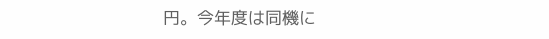円。今年度は同機に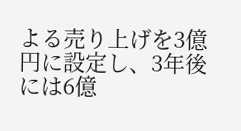よる売り上げを3億円に設定し、3年後には6億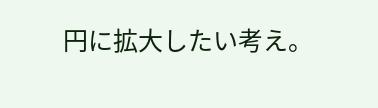円に拡大したい考え。